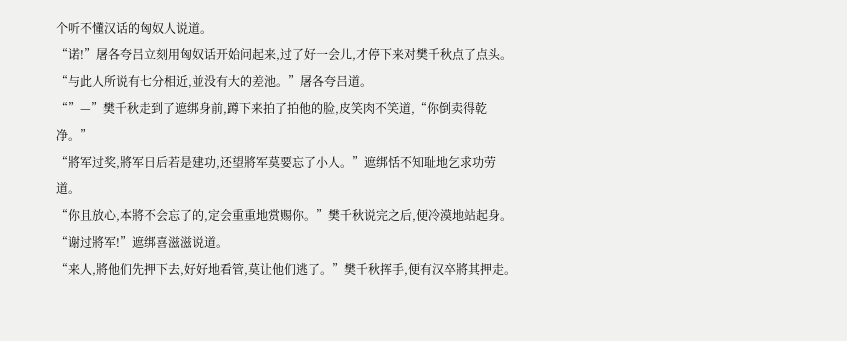个听不懂汉话的匈奴人说道。
“诺!”屠各夸吕立刻用匈奴话开始问起来,过了好一会儿,才停下来对樊千秋点了点头。
“与此人所说有七分相近,並没有大的差池。”屠各夸吕道。
“”—”樊千秋走到了遮绑身前,蹲下来拍了拍他的脸,皮笑肉不笑道,“你倒卖得乾净。”
“將军过奖,將军日后若是建功,还望將军莫要忘了小人。”遮绑恬不知耻地乞求功劳道。
“你且放心,本將不会忘了的,定会重重地赏赐你。”樊千秋说完之后,便冷漠地站起身。
“谢过將军!”遮绑喜滋滋说道。
“来人,將他们先押下去,好好地看管,莫让他们逃了。”樊千秋挥手,便有汉卒將其押走。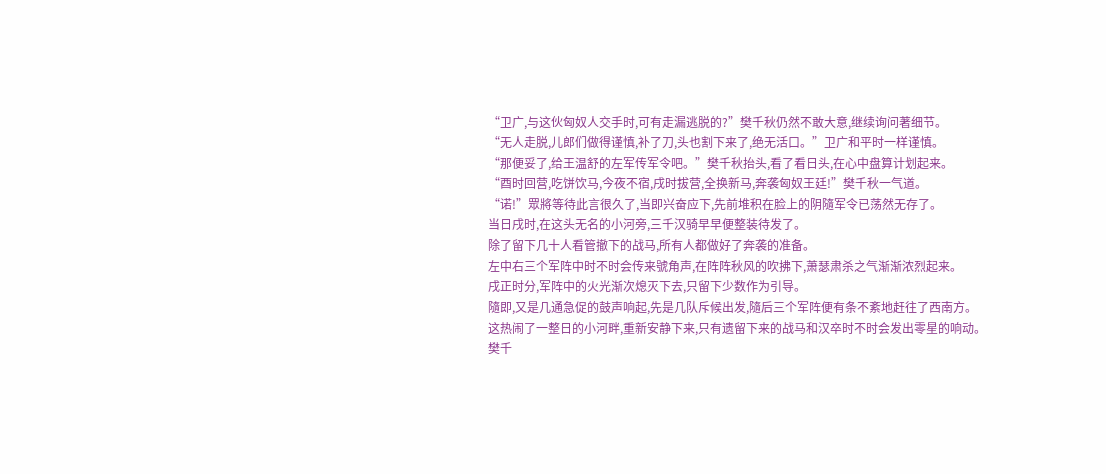“卫广,与这伙匈奴人交手时,可有走漏逃脱的?”樊千秋仍然不敢大意,继续询问著细节。
“无人走脱,儿郎们做得谨慎,补了刀,头也割下来了,绝无活口。”卫广和平时一样谨慎。
“那便妥了,给王温舒的左军传军令吧。”樊千秋抬头,看了看日头,在心中盘算计划起来。
“酉时回营,吃饼饮马,今夜不宿,戌时拔营,全换新马,奔袭匈奴王廷!”樊千秋一气道。
“诺!”眾將等待此言很久了,当即兴奋应下,先前堆积在脸上的阴隨军令已荡然无存了。
当日戌时,在这头无名的小河旁,三千汉骑早早便整装待发了。
除了留下几十人看管撤下的战马,所有人都做好了奔袭的准备。
左中右三个军阵中时不时会传来號角声,在阵阵秋风的吹拂下,萧瑟肃杀之气渐渐浓烈起来。
戌正时分,军阵中的火光渐次熄灭下去,只留下少数作为引导。
隨即,又是几通急促的鼓声响起,先是几队斥候出发,隨后三个军阵便有条不紊地赶往了西南方。
这热闹了一整日的小河畔,重新安静下来,只有遗留下来的战马和汉卒时不时会发出零星的响动。
樊千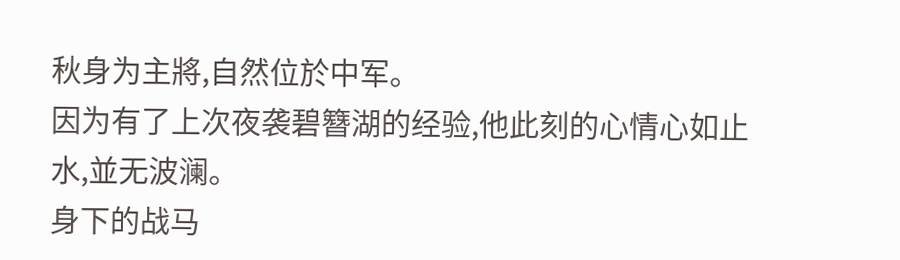秋身为主將,自然位於中军。
因为有了上次夜袭碧簪湖的经验,他此刻的心情心如止水,並无波澜。
身下的战马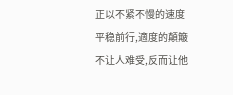正以不紧不慢的速度平稳前行,適度的顛簸不让人难受,反而让他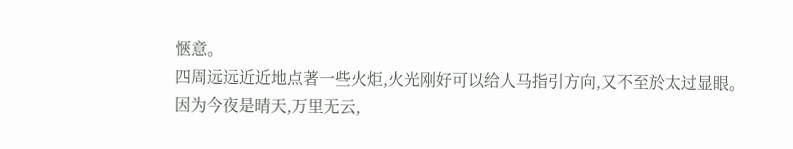愜意。
四周远远近近地点著一些火炬,火光刚好可以给人马指引方向,又不至於太过显眼。
因为今夜是晴天,万里无云,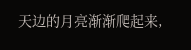天边的月亮渐渐爬起来,